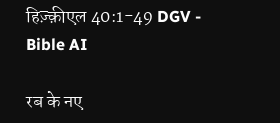हिज़्क़ीएल 40:1-49 DGV - Bible AI

रब के नए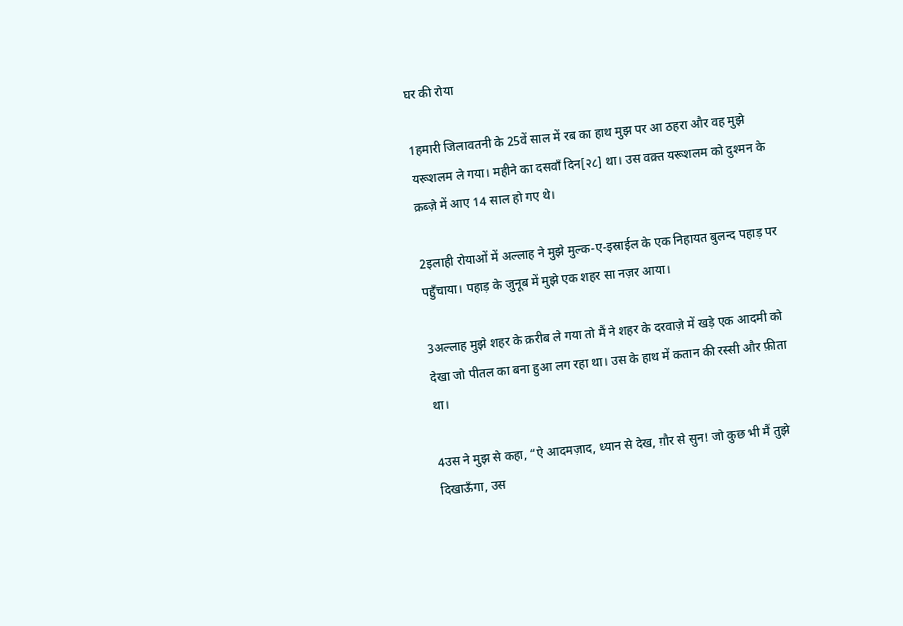घर की रोया

1हमारी जिलावतनी के 25वें साल में रब का हाथ मुझ पर आ ठहरा और वह मुझे यरूशलम ले गया। महीने का दसवाँ दिन[२८] था। उस वक़्त यरूशलम को दुश्मन के क़ब्ज़े में आए 14 साल हो गए थे।

2इलाही रोयाओं में अल्लाह ने मुझे मुल्क-ए-इस्राईल के एक निहायत बुलन्द पहाड़ पर पहुँचाया। पहाड़ के जुनूब में मुझे एक शहर सा नज़र आया।

3अल्लाह मुझे शहर के क़रीब ले गया तो मैं ने शहर के दरवाज़े में खड़े एक आदमी को देखा जो पीतल का बना हुआ लग रहा था। उस के हाथ में कतान की रस्सी और फ़ीता था।

4उस ने मुझ से कहा, “ऐ आदमज़ाद, ध्यान से देख, ग़ौर से सुन! जो कुछ भी मैं तुझे दिखाऊँगा, उस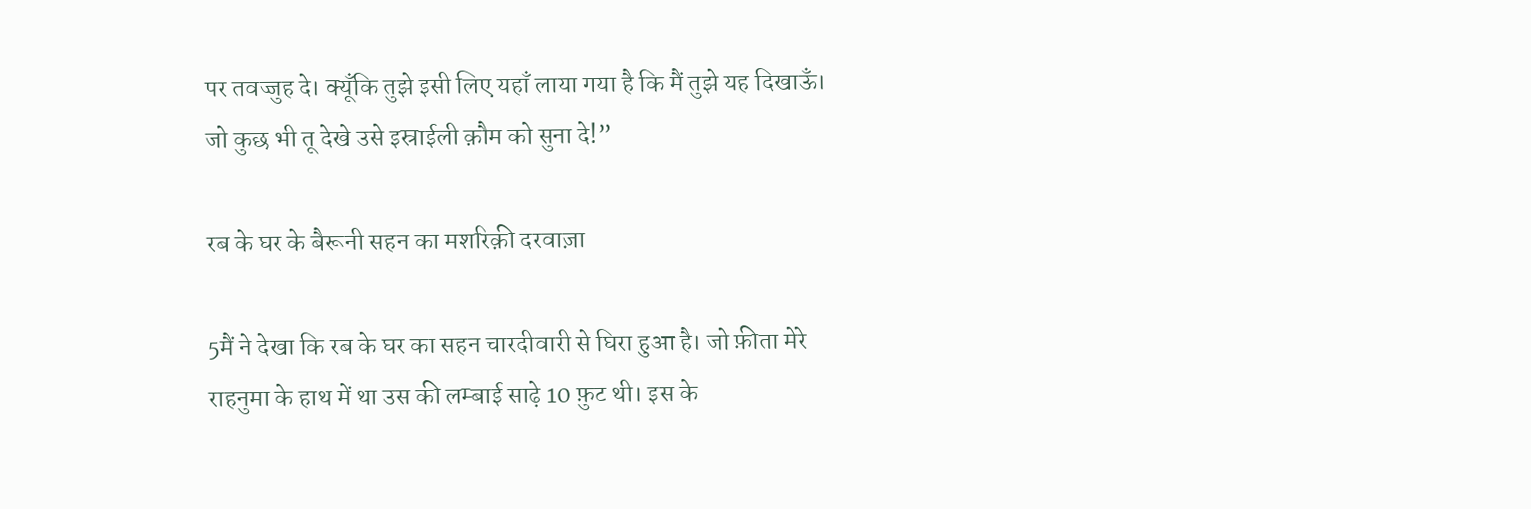पर तवज्जुह दे। क्यूँकि तुझे इसी लिए यहाँ लाया गया है कि मैं तुझे यह दिखाऊँ। जो कुछ भी तू देखे उसे इस्राईली क़ौम को सुना दे!”

रब के घर के बैरूनी सहन का मशरिक़ी दरवाज़ा

5मैं ने देखा कि रब के घर का सहन चारदीवारी से घिरा हुआ है। जो फ़ीता मेरे राहनुमा के हाथ में था उस की लम्बाई साढ़े 10 फ़ुट थी। इस के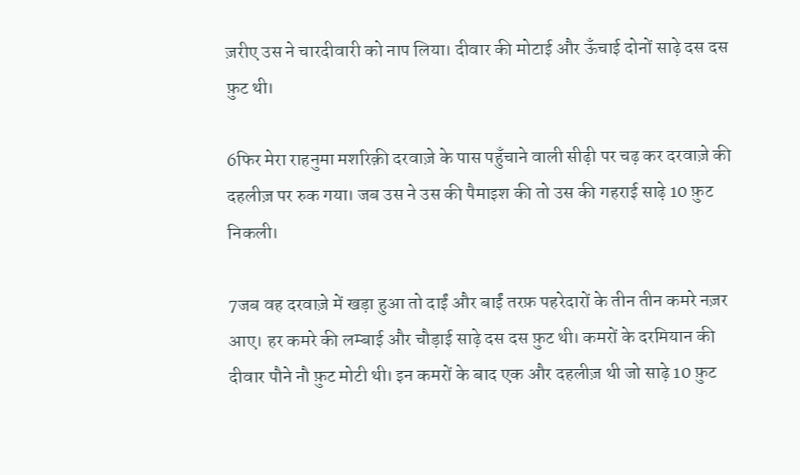ज़रीए उस ने चारदीवारी को नाप लिया। दीवार की मोटाई और ऊँचाई दोनों साढ़े दस दस फ़ुट थी।

6फिर मेरा राहनुमा मशरिक़ी दरवाज़े के पास पहुँचाने वाली सीढ़ी पर चढ़ कर दरवाज़े की दहलीज़ पर रुक गया। जब उस ने उस की पैमाइश की तो उस की गहराई साढ़े 10 फ़ुट निकली।

7जब वह दरवाज़े में खड़ा हुआ तो दाईं और बाईं तरफ़ पहरेदारों के तीन तीन कमरे नज़र आए। हर कमरे की लम्बाई और चौड़ाई साढ़े दस दस फ़ुट थी। कमरों के दरमियान की दीवार पौने नौ फ़ुट मोटी थी। इन कमरों के बाद एक और दहलीज़ थी जो साढ़े 10 फ़ुट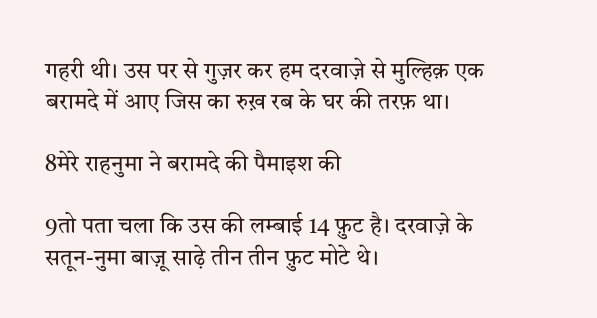गहरी थी। उस पर से गुज़र कर हम दरवाज़े से मुल्हिक़ एक बरामदे में आए जिस का रुख़ रब के घर की तरफ़ था।

8मेरे राहनुमा ने बरामदे की पैमाइश की

9तो पता चला कि उस की लम्बाई 14 फ़ुट है। दरवाज़े के सतून-नुमा बाज़ू साढ़े तीन तीन फ़ुट मोटे थे।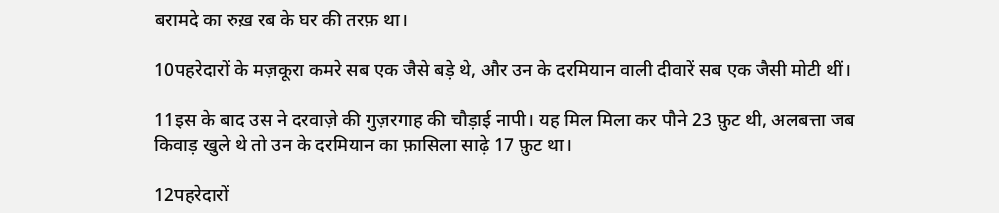बरामदे का रुख़ रब के घर की तरफ़ था।

10पहरेदारों के मज़कूरा कमरे सब एक जैसे बड़े थे, और उन के दरमियान वाली दीवारें सब एक जैसी मोटी थीं।

11इस के बाद उस ने दरवाज़े की गुज़रगाह की चौड़ाई नापी। यह मिल मिला कर पौने 23 फ़ुट थी, अलबत्ता जब किवाड़ खुले थे तो उन के दरमियान का फ़ासिला साढ़े 17 फ़ुट था।

12पहरेदारों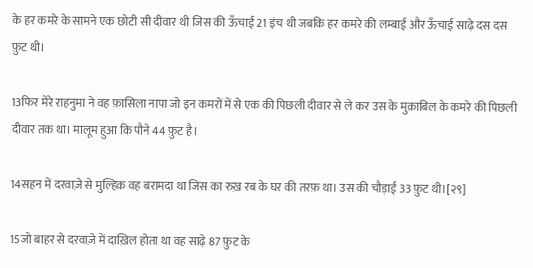के हर कमरे के सामने एक छोटी सी दीवार थी जिस की ऊँचाई 21 इंच थी जबकि हर कमरे की लम्बाई और ऊँचाई साढ़े दस दस फ़ुट थी।

13फिर मेरे राहनुमा ने वह फ़ासिला नापा जो इन कमरों में से एक की पिछली दीवार से ले कर उस के मुक़ाबिल के कमरे की पिछली दीवार तक था। मालूम हुआ कि पौने 44 फ़ुट है।

14सहन में दरवाज़े से मुल्हिक़ वह बरामदा था जिस का रुख़ रब के घर की तरफ़ था। उस की चौड़ाई 33 फ़ुट थी।[२९]

15जो बाहर से दरवाज़े में दाख़िल होता था वह साढ़े 87 फ़ुट के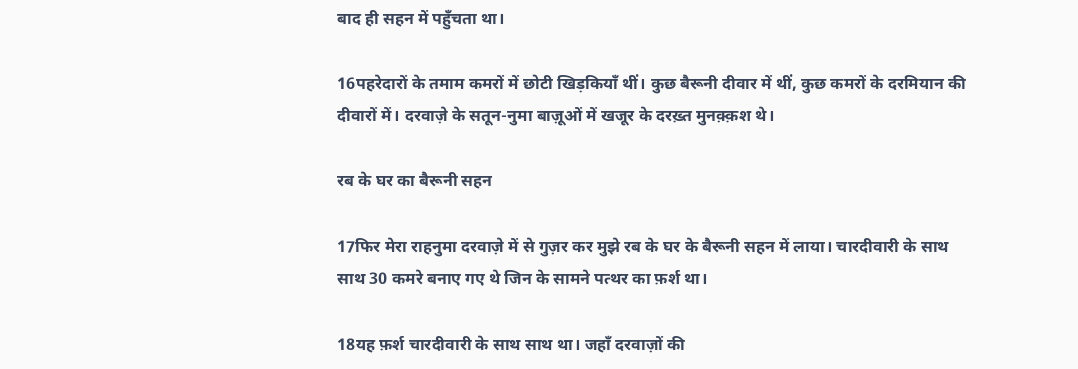बाद ही सहन में पहुँचता था।

16पहरेदारों के तमाम कमरों में छोटी खिड़कियाँ थीं। कुछ बैरूनी दीवार में थीं, कुछ कमरों के दरमियान की दीवारों में। दरवाज़े के सतून-नुमा बाज़ूओं में खजूर के दरख़्त मुनक़्क़श थे।

रब के घर का बैरूनी सहन

17फिर मेरा राहनुमा दरवाज़े में से गुज़र कर मुझे रब के घर के बैरूनी सहन में लाया। चारदीवारी के साथ साथ 30 कमरे बनाए गए थे जिन के सामने पत्थर का फ़र्श था।

18यह फ़र्श चारदीवारी के साथ साथ था। जहाँ दरवाज़ों की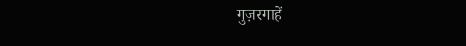गुज़रगाहें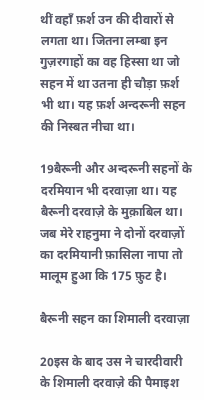थीं वहाँ फ़र्श उन की दीवारों से लगता था। जितना लम्बा इन गुज़रगाहों का वह हिस्सा था जो सहन में था उतना ही चौड़ा फ़र्श भी था। यह फ़र्श अन्दरूनी सहन की निस्बत नीचा था।

19बैरूनी और अन्दरूनी सहनों के दरमियान भी दरवाज़ा था। यह बैरूनी दरवाज़े के मुक़ाबिल था। जब मेरे राहनुमा ने दोनों दरवाज़ों का दरमियानी फ़ासिला नापा तो मालूम हुआ कि 175 फ़ुट है।

बैरूनी सहन का शिमाली दरवाज़ा

20इस के बाद उस ने चारदीवारी के शिमाली दरवाज़े की पैमाइश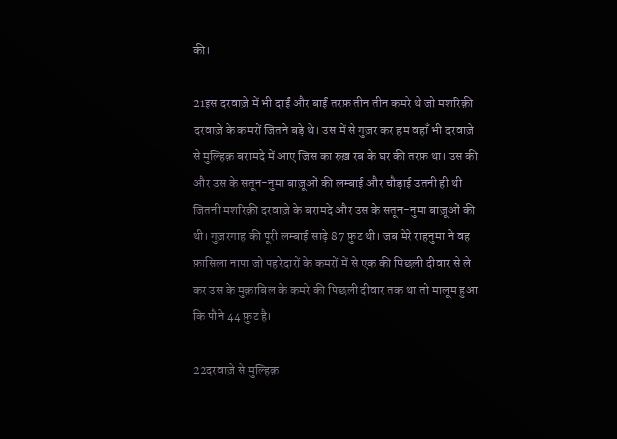की।

21इस दरवाज़े में भी दाईं और बाईं तरफ़ तीन तीन कमरे थे जो मशरिक़ी दरवाज़े के कमरों जितने बड़े थे। उस में से गुज़र कर हम वहाँ भी दरवाज़े से मुल्हिक़ बरामदे में आए जिस का रुख़ रब के घर की तरफ़ था। उस की और उस के सतून-नुमा बाज़ूओं की लम्बाई और चौड़ाई उतनी ही थी जितनी मशरिक़ी दरवाज़े के बरामदे और उस के सतून-नुमा बाज़ूओं की थी। गुज़रगाह की पूरी लम्बाई साढ़े 87 फ़ुट थी। जब मेरे राहनुमा ने वह फ़ासिला नापा जो पहरेदारों के कमरों में से एक की पिछली दीवार से ले कर उस के मुक़ाबिल के कमरे की पिछली दीवार तक था तो मालूम हुआ कि पौने 44 फ़ुट है।

22दरवाज़े से मुल्हिक़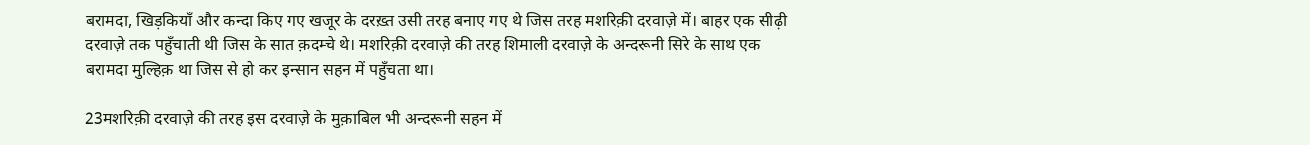बरामदा, खिड़कियाँ और कन्दा किए गए खजूर के दरख़्त उसी तरह बनाए गए थे जिस तरह मशरिक़ी दरवाज़े में। बाहर एक सीढ़ी दरवाज़े तक पहुँचाती थी जिस के सात क़दम्चे थे। मशरिक़ी दरवाज़े की तरह शिमाली दरवाज़े के अन्दरूनी सिरे के साथ एक बरामदा मुल्हिक़ था जिस से हो कर इन्सान सहन में पहुँचता था।

23मशरिक़ी दरवाज़े की तरह इस दरवाज़े के मुक़ाबिल भी अन्दरूनी सहन में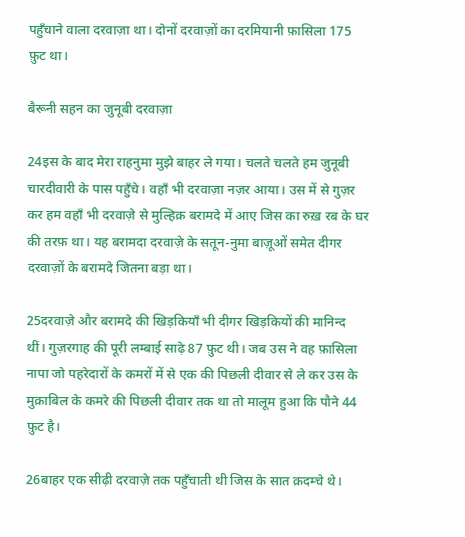पहुँचाने वाला दरवाज़ा था। दोनों दरवाज़ों का दरमियानी फ़ासिला 175 फ़ुट था।

बैरूनी सहन का जुनूबी दरवाज़ा

24इस के बाद मेरा राहनुमा मुझे बाहर ले गया। चलते चलते हम जुनूबी चारदीवारी के पास पहुँचे। वहाँ भी दरवाज़ा नज़र आया। उस में से गुज़र कर हम वहाँ भी दरवाज़े से मुल्हिक़ बरामदे में आए जिस का रुख़ रब के घर की तरफ़ था। यह बरामदा दरवाज़े के सतून-नुमा बाज़ूओं समेत दीगर दरवाज़ों के बरामदे जितना बड़ा था।

25दरवाज़े और बरामदे की खिड़कियाँ भी दीगर खिड़कियों की मानिन्द थीं। गुज़रगाह की पूरी लम्बाई साढ़े 87 फ़ुट थी। जब उस ने वह फ़ासिला नापा जो पहरेदारों के कमरों में से एक की पिछली दीवार से ले कर उस के मुक़ाबिल के कमरे की पिछली दीवार तक था तो मालूम हुआ कि पौने 44 फ़ुट है।

26बाहर एक सीढ़ी दरवाज़े तक पहुँचाती थी जिस के सात क़दम्चे थे।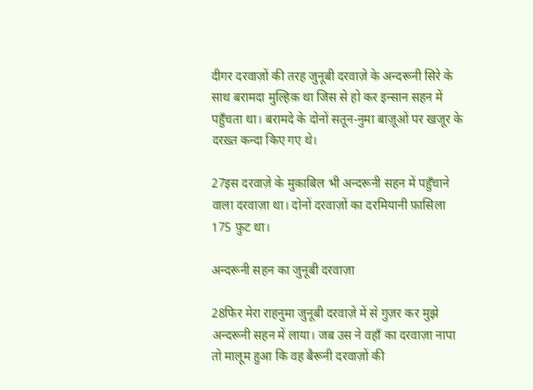दीगर दरवाज़ों की तरह जुनूबी दरवाज़े के अन्दरूनी सिरे के साथ बरामदा मुल्हिक़ था जिस से हो कर इन्सान सहन में पहुँचता था। बरामदे के दोनों सतून-नुमा बाज़ूओं पर खजूर के दरख़्त कन्दा किए गए थे।

27इस दरवाज़े के मुक़ाबिल भी अन्दरूनी सहन में पहुँचाने वाला दरवाज़ा था। दोनों दरवाज़ों का दरमियानी फ़ासिला 175 फ़ुट था।

अन्दरूनी सहन का जुनूबी दरवाज़ा

28फिर मेरा राहनुमा जुनूबी दरवाज़े में से गुज़र कर मुझे अन्दरूनी सहन में लाया। जब उस ने वहाँ का दरवाज़ा नापा तो मालूम हुआ कि वह बैरूनी दरवाज़ों की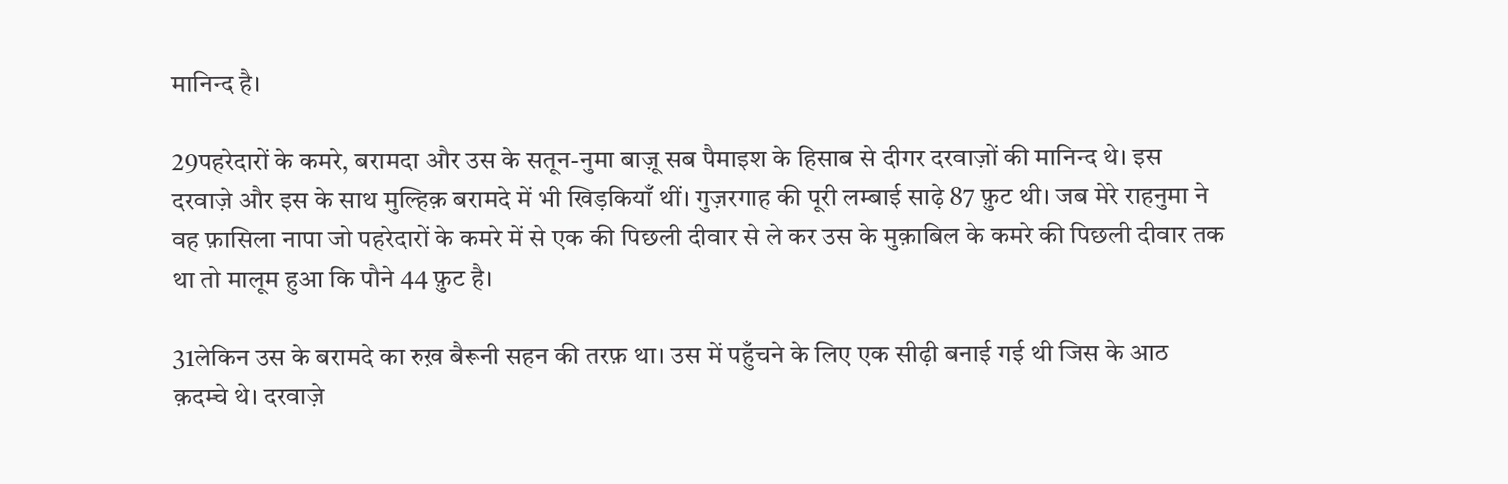मानिन्द है।

29पहरेदारों के कमरे, बरामदा और उस के सतून-नुमा बाज़ू सब पैमाइश के हिसाब से दीगर दरवाज़ों की मानिन्द थे। इस दरवाज़े और इस के साथ मुल्हिक़ बरामदे में भी खिड़कियाँ थीं। गुज़रगाह की पूरी लम्बाई साढ़े 87 फ़ुट थी। जब मेरे राहनुमा ने वह फ़ासिला नापा जो पहरेदारों के कमरे में से एक की पिछली दीवार से ले कर उस के मुक़ाबिल के कमरे की पिछली दीवार तक था तो मालूम हुआ कि पौने 44 फ़ुट है।

31लेकिन उस के बरामदे का रुख़ बैरूनी सहन की तरफ़ था। उस में पहुँचने के लिए एक सीढ़ी बनाई गई थी जिस के आठ क़दम्चे थे। दरवाज़े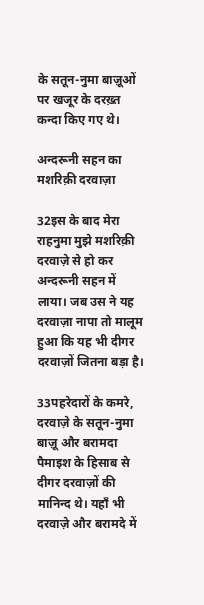के सतून-नुमा बाज़ूओं पर खजूर के दरख़्त कन्दा किए गए थे।

अन्दरूनी सहन का मशरिक़ी दरवाज़ा

32इस के बाद मेरा राहनुमा मुझे मशरिक़ी दरवाज़े से हो कर अन्दरूनी सहन में लाया। जब उस ने यह दरवाज़ा नापा तो मालूम हुआ कि यह भी दीगर दरवाज़ों जितना बड़ा है।

33पहरेदारों के कमरे, दरवाज़े के सतून-नुमा बाज़ू और बरामदा पैमाइश के हिसाब से दीगर दरवाज़ों की मानिन्द थे। यहाँ भी दरवाज़े और बरामदे में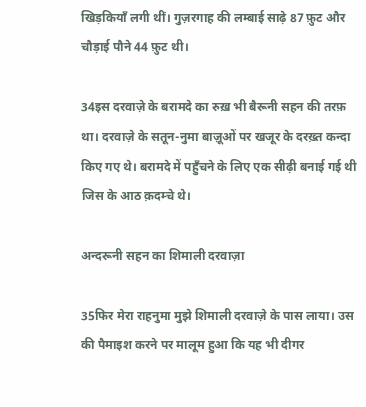खिड़कियाँ लगी थीं। गुज़रगाह की लम्बाई साढ़े 87 फ़ुट और चौड़ाई पौने 44 फ़ुट थी।

34इस दरवाज़े के बरामदे का रुख़ भी बैरूनी सहन की तरफ़ था। दरवाज़े के सतून-नुमा बाज़ूओं पर खजूर के दरख़्त कन्दा किए गए थे। बरामदे में पहुँचने के लिए एक सीढ़ी बनाई गई थी जिस के आठ क़दम्चे थे।

अन्दरूनी सहन का शिमाली दरवाज़ा

35फिर मेरा राहनुमा मुझे शिमाली दरवाज़े के पास लाया। उस की पैमाइश करने पर मालूम हुआ कि यह भी दीगर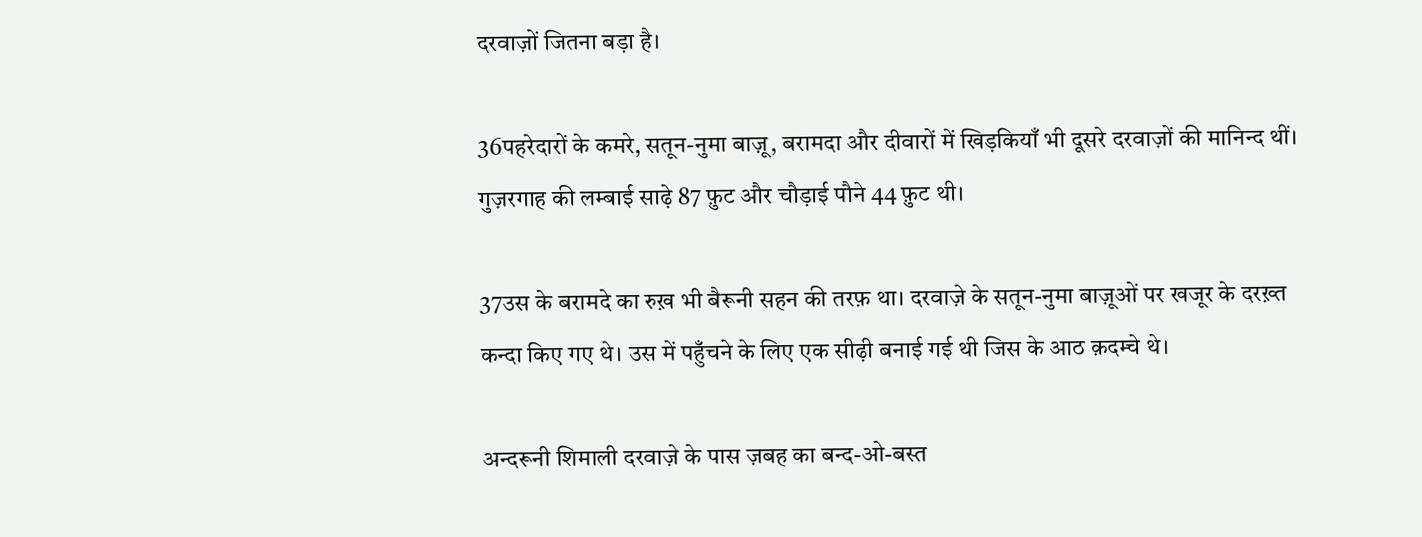दरवाज़ों जितना बड़ा है।

36पहरेदारों के कमरे, सतून-नुमा बाज़ू, बरामदा और दीवारों में खिड़कियाँ भी दूसरे दरवाज़ों की मानिन्द थीं। गुज़रगाह की लम्बाई साढ़े 87 फ़ुट और चौड़ाई पौने 44 फ़ुट थी।

37उस के बरामदे का रुख़ भी बैरूनी सहन की तरफ़ था। दरवाज़े के सतून-नुमा बाज़ूओं पर खजूर के दरख़्त कन्दा किए गए थे। उस में पहुँचने के लिए एक सीढ़ी बनाई गई थी जिस के आठ क़दम्चे थे।

अन्दरूनी शिमाली दरवाज़े के पास ज़बह का बन्द-ओ-बस्त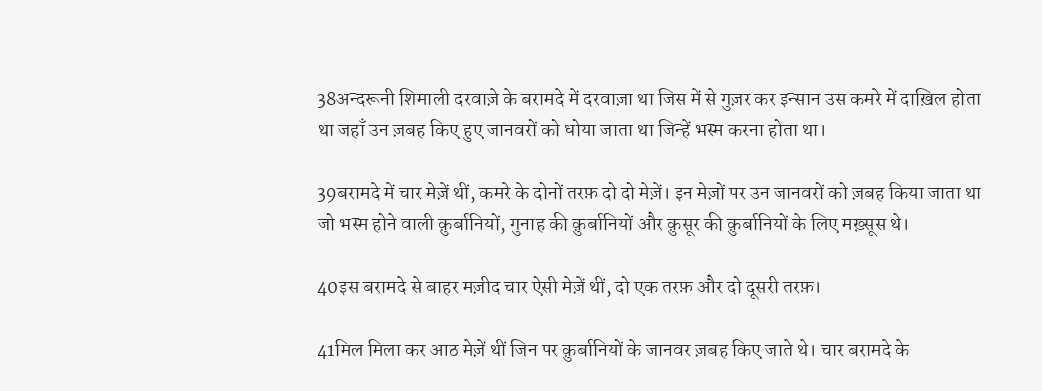38अन्दरूनी शिमाली दरवाज़े के बरामदे में दरवाज़ा था जिस में से गुज़र कर इन्सान उस कमरे में दाख़िल होता था जहाँ उन ज़बह किए हुए जानवरों को धोया जाता था जिन्हें भस्म करना होता था।

39बरामदे में चार मेज़ें थीं, कमरे के दोनों तरफ़ दो दो मेज़ें। इन मेज़ों पर उन जानवरों को ज़बह किया जाता था जो भस्म होने वाली क़ुर्बानियों, गुनाह की क़ुर्बानियों और क़ुसूर की क़ुर्बानियों के लिए मख़्सूस थे।

40इस बरामदे से बाहर मज़ीद चार ऐसी मेज़ें थीं, दो एक तरफ़ और दो दूसरी तरफ़।

41मिल मिला कर आठ मेज़ें थीं जिन पर क़ुर्बानियों के जानवर ज़बह किए जाते थे। चार बरामदे के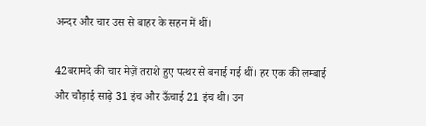अन्दर और चार उस से बाहर के सहन में थीं।

42बरामदे की चार मेज़ें तराशे हुए पत्थर से बनाई गई थीं। हर एक की लम्बाई और चौड़ाई साढ़े 31 इंच और ऊँचाई 21 इंच थी। उन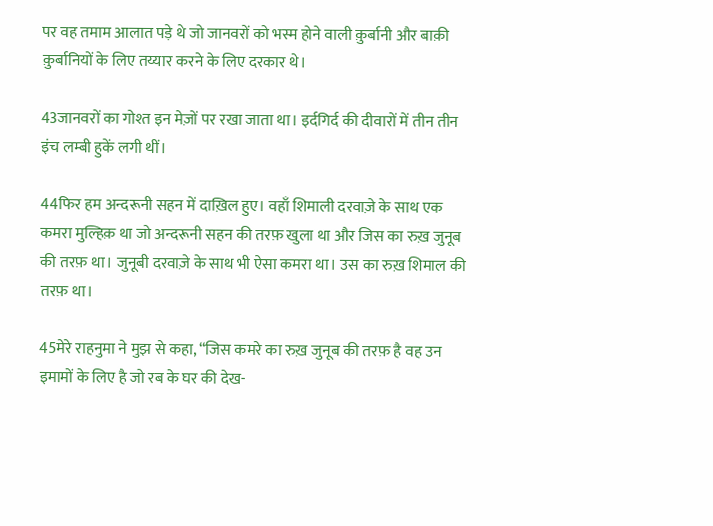पर वह तमाम आलात पड़े थे जो जानवरों को भस्म होने वाली क़ुर्बानी और बाक़ी क़ुर्बानियों के लिए तय्यार करने के लिए दरकार थे।

43जानवरों का गोश्त इन मेज़ों पर रखा जाता था। इर्दगिर्द की दीवारों में तीन तीन इंच लम्बी हुकें लगी थीं।

44फिर हम अन्दरूनी सहन में दाख़िल हुए। वहाँ शिमाली दरवाज़े के साथ एक कमरा मुल्हिक़ था जो अन्दरूनी सहन की तरफ़ खुला था और जिस का रुख़ जुनूब की तरफ़ था। जुनूबी दरवाज़े के साथ भी ऐसा कमरा था। उस का रुख़ शिमाल की तरफ़ था।

45मेरे राहनुमा ने मुझ से कहा, “जिस कमरे का रुख़ जुनूब की तरफ़ है वह उन इमामों के लिए है जो रब के घर की देख-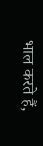भाल करते हैं,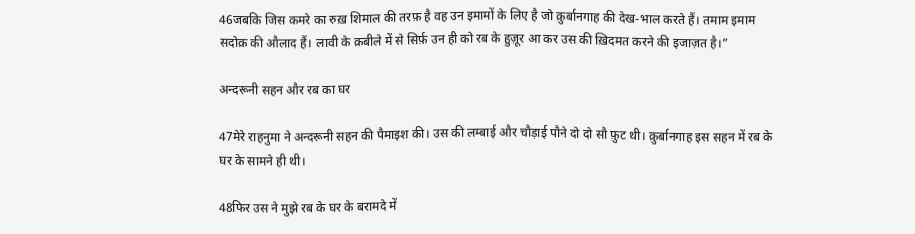46जबकि जिस कमरे का रुख़ शिमाल की तरफ़ है वह उन इमामों के लिए है जो क़ुर्बानगाह की देख-भाल करते हैं। तमाम इमाम सदोक़ की औलाद हैं। लावी के क़बीले में से सिर्फ़ उन ही को रब के हुज़ूर आ कर उस की ख़िदमत करने की इजाज़त है।”

अन्दरूनी सहन और रब का घर

47मेरे राहनुमा ने अन्दरूनी सहन की पैमाइश की। उस की लम्बाई और चौड़ाई पौने दो दो सौ फ़ुट थी। क़ुर्बानगाह इस सहन में रब के घर के सामने ही थी।

48फिर उस ने मुझे रब के घर के बरामदे में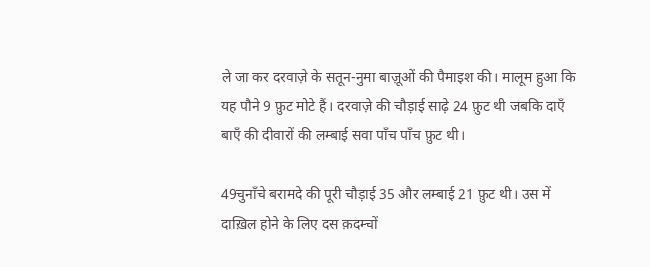ले जा कर दरवाज़े के सतून-नुमा बाज़ूओं की पैमाइश की। मालूम हुआ कि यह पौने 9 फ़ुट मोटे हैं। दरवाज़े की चौड़ाई साढ़े 24 फ़ुट थी जबकि दाएँ बाएँ की दीवारों की लम्बाई सवा पाँच पाँच फ़ुट थी।

49चुनाँचे बरामदे की पूरी चौड़ाई 35 और लम्बाई 21 फ़ुट थी। उस में दाख़िल होने के लिए दस क़दम्चों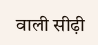वाली सीढ़ी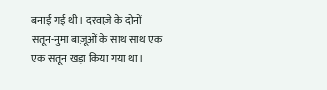बनाई गई थी। दरवाज़े के दोनों सतून-नुमा बाज़ूओं के साथ साथ एक एक सतून खड़ा किया गया था।